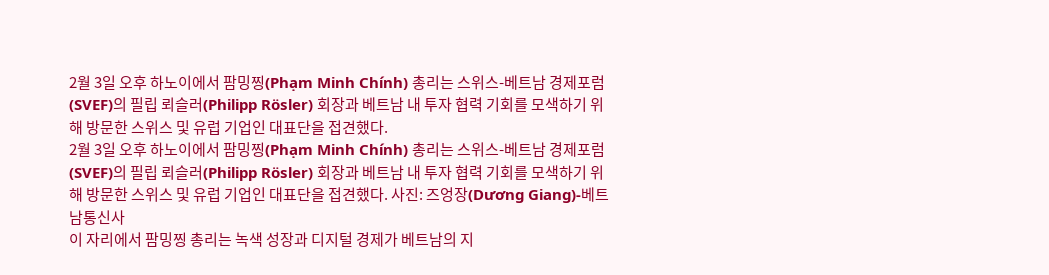2월 3일 오후 하노이에서 팜밍찡(Phạm Minh Chính) 총리는 스위스-베트남 경제포럼(SVEF)의 필립 뢰슬러(Philipp Rösler) 회장과 베트남 내 투자 협력 기회를 모색하기 위해 방문한 스위스 및 유럽 기업인 대표단을 접견했다.
2월 3일 오후 하노이에서 팜밍찡(Phạm Minh Chính) 총리는 스위스-베트남 경제포럼(SVEF)의 필립 뢰슬러(Philipp Rösler) 회장과 베트남 내 투자 협력 기회를 모색하기 위해 방문한 스위스 및 유럽 기업인 대표단을 접견했다. 사진: 즈엉장(Dương Giang)-베트남통신사
이 자리에서 팜밍찡 총리는 녹색 성장과 디지털 경제가 베트남의 지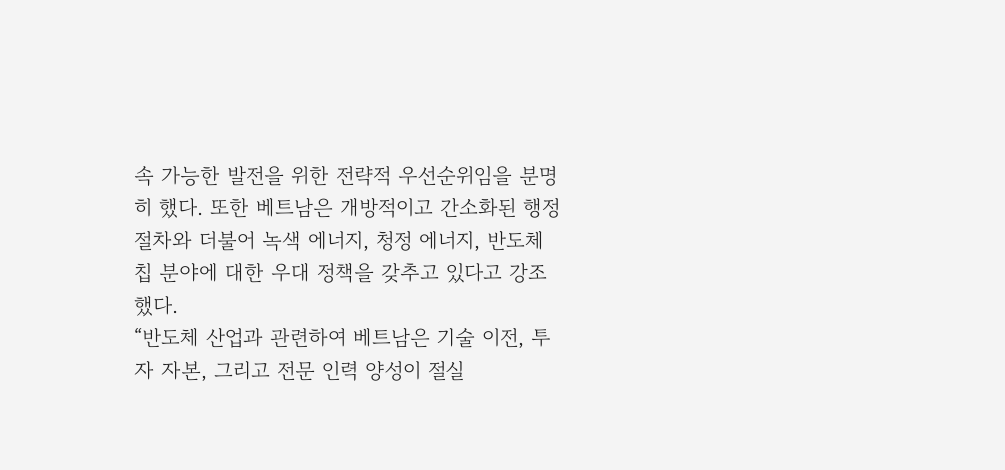속 가능한 발전을 위한 전략적 우선순위임을 분명히 했다. 또한 베트남은 개방적이고 간소화된 행정 절차와 더불어 녹색 에너지, 청정 에너지, 반도체 칩 분야에 대한 우대 정책을 갖추고 있다고 강조했다.
“반도체 산업과 관련하여 베트남은 기술 이전, 투자 자본, 그리고 전문 인력 양성이 절실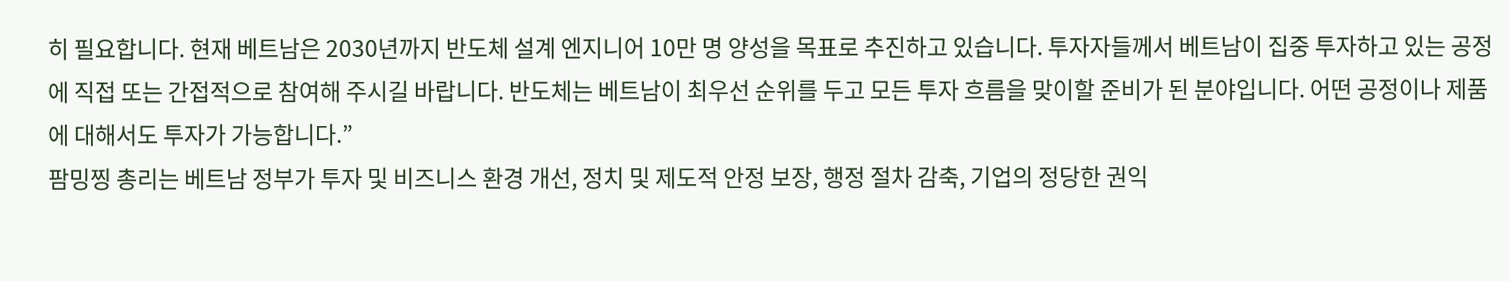히 필요합니다. 현재 베트남은 2030년까지 반도체 설계 엔지니어 10만 명 양성을 목표로 추진하고 있습니다. 투자자들께서 베트남이 집중 투자하고 있는 공정에 직접 또는 간접적으로 참여해 주시길 바랍니다. 반도체는 베트남이 최우선 순위를 두고 모든 투자 흐름을 맞이할 준비가 된 분야입니다. 어떤 공정이나 제품에 대해서도 투자가 가능합니다.”
팜밍찡 총리는 베트남 정부가 투자 및 비즈니스 환경 개선, 정치 및 제도적 안정 보장, 행정 절차 감축, 기업의 정당한 권익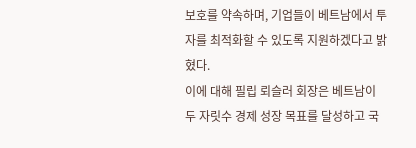보호를 약속하며, 기업들이 베트남에서 투자를 최적화할 수 있도록 지원하겠다고 밝혔다.
이에 대해 필립 뢰슬러 회장은 베트남이 두 자릿수 경제 성장 목표를 달성하고 국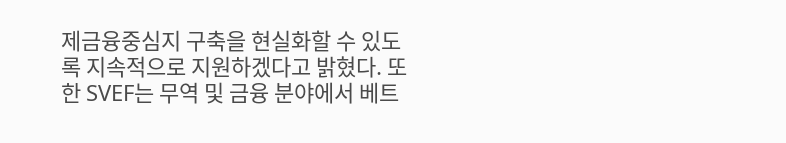제금융중심지 구축을 현실화할 수 있도록 지속적으로 지원하겠다고 밝혔다. 또한 SVEF는 무역 및 금융 분야에서 베트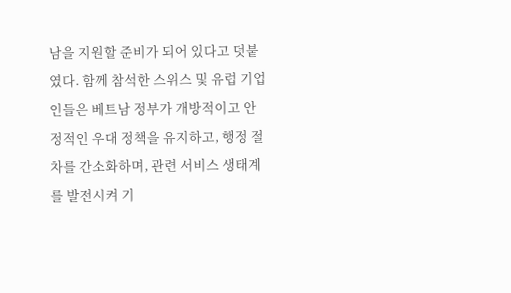남을 지원할 준비가 되어 있다고 덧붙였다. 함께 참석한 스위스 및 유럽 기업인들은 베트남 정부가 개방적이고 안정적인 우대 정책을 유지하고, 행정 절차를 간소화하며, 관련 서비스 생태계를 발전시켜 기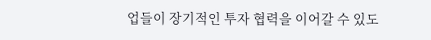업들이 장기적인 투자 협력을 이어갈 수 있도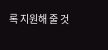록 지원해 줄 것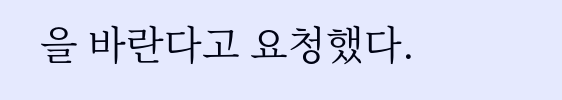을 바란다고 요청했다.